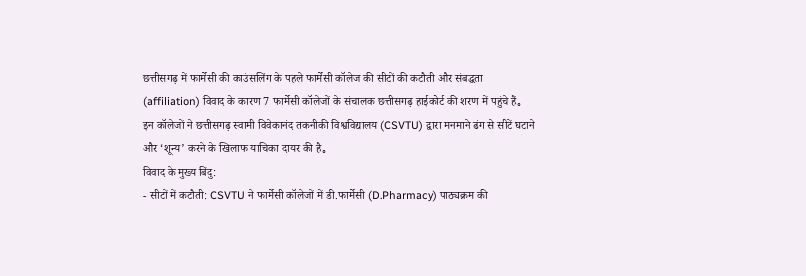छत्तीसगढ़ में फार्मेसी की काउंसलिंग के पहले फार्मेसी कॉलेज की सीटों की कटौती और संबद्धता (affiliation) विवाद के कारण 7 फार्मेसी कॉलेजों के संचालक छत्तीसगढ़ हाईकोर्ट की शरण में पहुंचे हैं。 इन कॉलेजों ने छत्तीसगढ़ स्वामी विवेकानंद तकनीकी विश्वविद्यालय (CSVTU) द्वारा मनमाने ढंग से सीटें घटाने और ‘शून्य’ करने के खिलाफ याचिका दायर की है。
विवाद के मुख्य बिंदु:
- सीटों में कटौती: CSVTU ने फार्मेसी कॉलेजों में डी.फार्मेसी (D.Pharmacy) पाठ्यक्रम की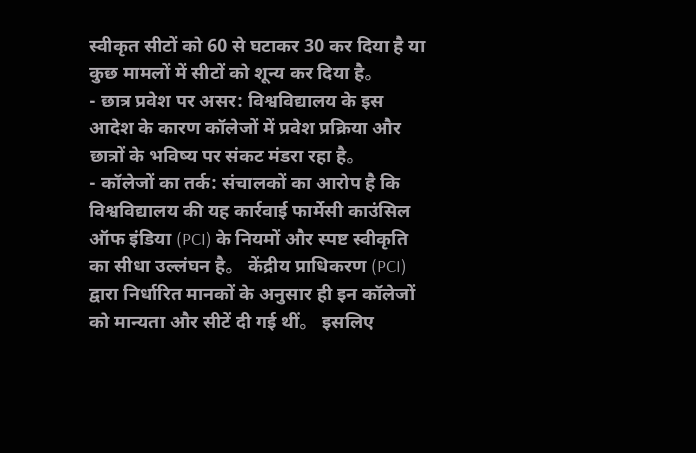स्वीकृत सीटों को 60 से घटाकर 30 कर दिया है या कुछ मामलों में सीटों को शून्य कर दिया है。
- छात्र प्रवेश पर असर: विश्वविद्यालय के इस आदेश के कारण कॉलेजों में प्रवेश प्रक्रिया और छात्रों के भविष्य पर संकट मंडरा रहा है。
- कॉलेजों का तर्क: संचालकों का आरोप है कि विश्वविद्यालय की यह कार्रवाई फार्मेसी काउंसिल ऑफ इंडिया (PCI) के नियमों और स्पष्ट स्वीकृति का सीधा उल्लंघन है。 केंद्रीय प्राधिकरण (PCI) द्वारा निर्धारित मानकों के अनुसार ही इन कॉलेजों को मान्यता और सीटें दी गई थीं。 इसलिए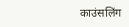काउंसलिंग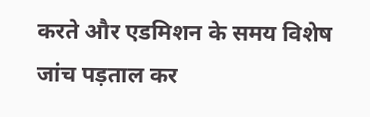करते और एडमिशन के समय विशेष जांच पड़ताल कर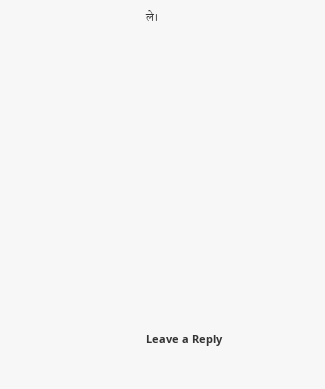ले।












Leave a Reply